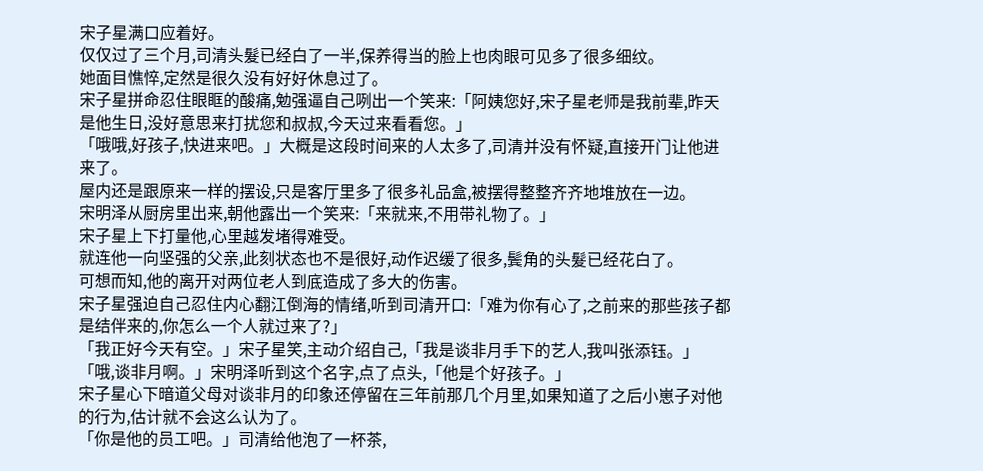宋子星满口应着好。
仅仅过了三个月,司清头髮已经白了一半,保养得当的脸上也肉眼可见多了很多细纹。
她面目憔悴,定然是很久没有好好休息过了。
宋子星拼命忍住眼眶的酸痛,勉强逼自己咧出一个笑来:「阿姨您好,宋子星老师是我前辈,昨天是他生日,没好意思来打扰您和叔叔,今天过来看看您。」
「哦哦,好孩子,快进来吧。」大概是这段时间来的人太多了,司清并没有怀疑,直接开门让他进来了。
屋内还是跟原来一样的摆设,只是客厅里多了很多礼品盒,被摆得整整齐齐地堆放在一边。
宋明泽从厨房里出来,朝他露出一个笑来:「来就来,不用带礼物了。」
宋子星上下打量他,心里越发堵得难受。
就连他一向坚强的父亲,此刻状态也不是很好,动作迟缓了很多,鬓角的头髮已经花白了。
可想而知,他的离开对两位老人到底造成了多大的伤害。
宋子星强迫自己忍住内心翻江倒海的情绪,听到司清开口:「难为你有心了,之前来的那些孩子都是结伴来的,你怎么一个人就过来了?」
「我正好今天有空。」宋子星笑,主动介绍自己,「我是谈非月手下的艺人,我叫张添钰。」
「哦,谈非月啊。」宋明泽听到这个名字,点了点头,「他是个好孩子。」
宋子星心下暗道父母对谈非月的印象还停留在三年前那几个月里,如果知道了之后小崽子对他的行为,估计就不会这么认为了。
「你是他的员工吧。」司清给他泡了一杯茶,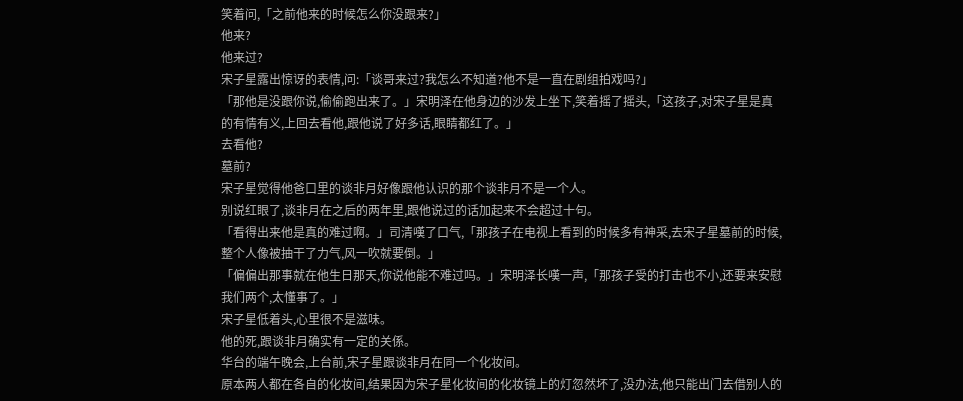笑着问,「之前他来的时候怎么你没跟来?」
他来?
他来过?
宋子星露出惊讶的表情,问:「谈哥来过?我怎么不知道?他不是一直在剧组拍戏吗?」
「那他是没跟你说,偷偷跑出来了。」宋明泽在他身边的沙发上坐下,笑着摇了摇头,「这孩子,对宋子星是真的有情有义,上回去看他,跟他说了好多话,眼睛都红了。」
去看他?
墓前?
宋子星觉得他爸口里的谈非月好像跟他认识的那个谈非月不是一个人。
别说红眼了,谈非月在之后的两年里,跟他说过的话加起来不会超过十句。
「看得出来他是真的难过啊。」司清嘆了口气,「那孩子在电视上看到的时候多有神采,去宋子星墓前的时候,整个人像被抽干了力气,风一吹就要倒。」
「偏偏出那事就在他生日那天,你说他能不难过吗。」宋明泽长嘆一声,「那孩子受的打击也不小,还要来安慰我们两个,太懂事了。」
宋子星低着头,心里很不是滋味。
他的死,跟谈非月确实有一定的关係。
华台的端午晚会,上台前,宋子星跟谈非月在同一个化妆间。
原本两人都在各自的化妆间,结果因为宋子星化妆间的化妆镜上的灯忽然坏了,没办法,他只能出门去借别人的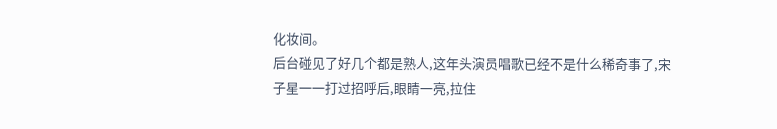化妆间。
后台碰见了好几个都是熟人,这年头演员唱歌已经不是什么稀奇事了,宋子星一一打过招呼后,眼睛一亮,拉住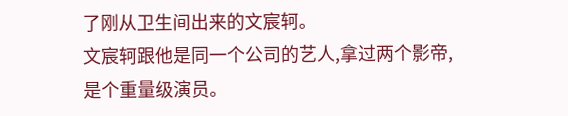了刚从卫生间出来的文宸轲。
文宸轲跟他是同一个公司的艺人,拿过两个影帝,是个重量级演员。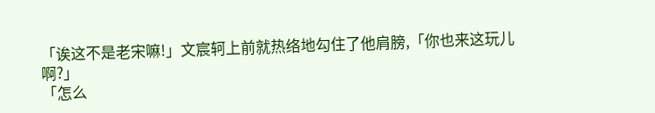「诶这不是老宋嘛!」文宸轲上前就热络地勾住了他肩膀,「你也来这玩儿啊?」
「怎么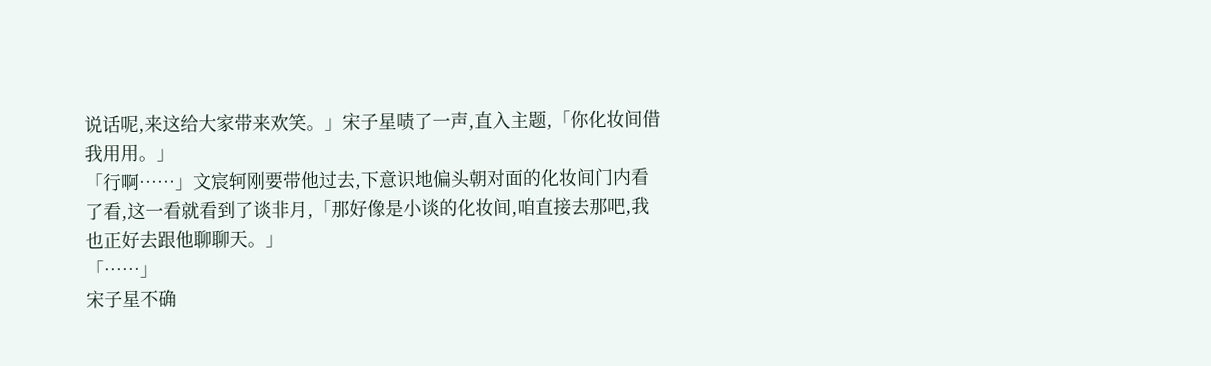说话呢,来这给大家带来欢笑。」宋子星啧了一声,直入主题,「你化妆间借我用用。」
「行啊……」文宸轲刚要带他过去,下意识地偏头朝对面的化妆间门内看了看,这一看就看到了谈非月,「那好像是小谈的化妆间,咱直接去那吧,我也正好去跟他聊聊天。」
「……」
宋子星不确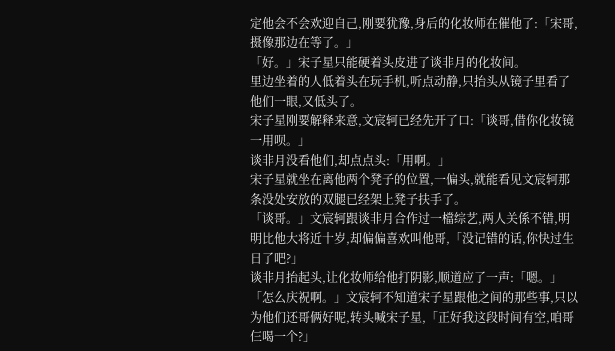定他会不会欢迎自己,刚要犹豫,身后的化妆师在催他了:「宋哥,摄像那边在等了。」
「好。」宋子星只能硬着头皮进了谈非月的化妆间。
里边坐着的人低着头在玩手机,听点动静,只抬头从镜子里看了他们一眼,又低头了。
宋子星刚要解释来意,文宸轲已经先开了口:「谈哥,借你化妆镜一用呗。」
谈非月没看他们,却点点头:「用啊。」
宋子星就坐在离他两个凳子的位置,一偏头,就能看见文宸轲那条没处安放的双腿已经架上凳子扶手了。
「谈哥。」文宸轲跟谈非月合作过一檔综艺,两人关係不错,明明比他大将近十岁,却偏偏喜欢叫他哥,「没记错的话,你快过生日了吧?」
谈非月抬起头,让化妆师给他打阴影,顺道应了一声:「嗯。」
「怎么庆祝啊。」文宸轲不知道宋子星跟他之间的那些事,只以为他们还哥俩好呢,转头喊宋子星,「正好我这段时间有空,咱哥仨喝一个?」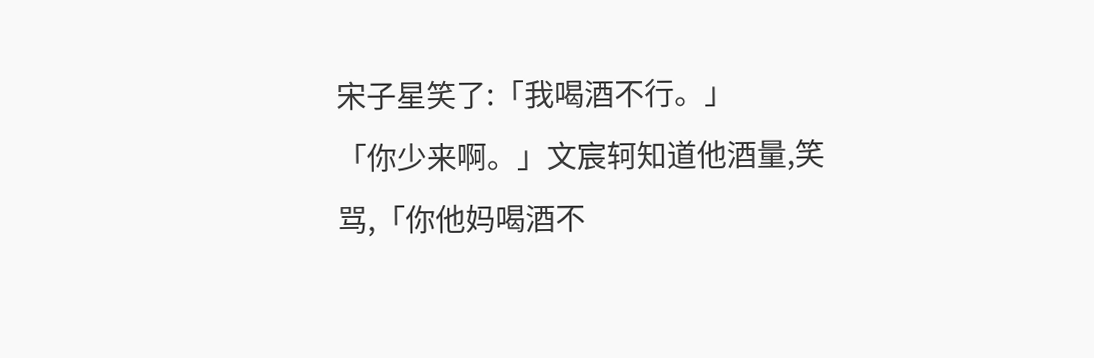宋子星笑了:「我喝酒不行。」
「你少来啊。」文宸轲知道他酒量,笑骂,「你他妈喝酒不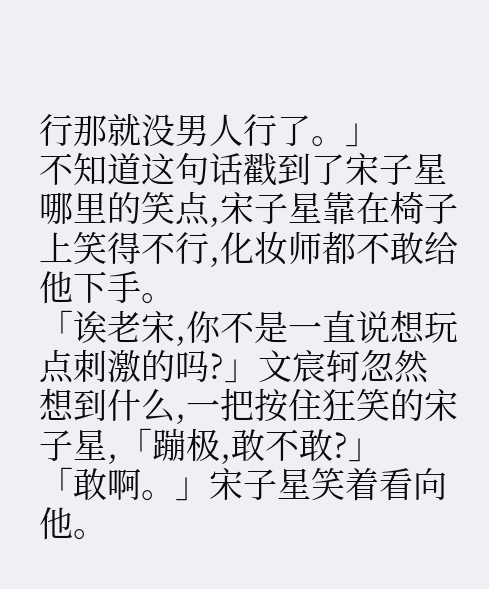行那就没男人行了。」
不知道这句话戳到了宋子星哪里的笑点,宋子星靠在椅子上笑得不行,化妆师都不敢给他下手。
「诶老宋,你不是一直说想玩点刺激的吗?」文宸轲忽然想到什么,一把按住狂笑的宋子星,「蹦极,敢不敢?」
「敢啊。」宋子星笑着看向他。